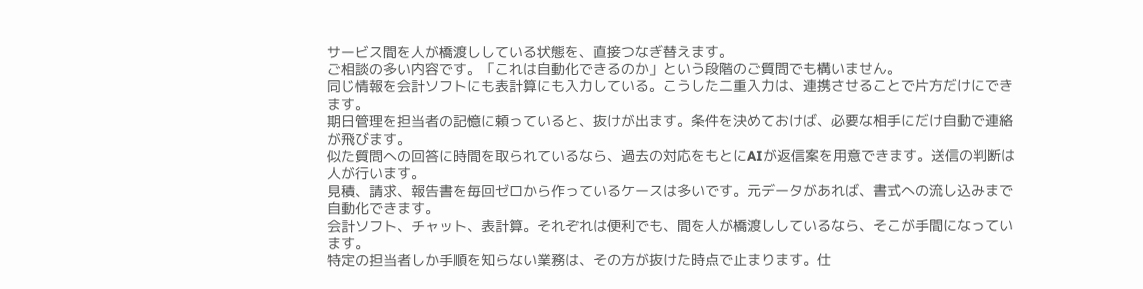サービス間を人が橋渡ししている状態を、直接つなぎ替えます。
ご相談の多い内容です。「これは自動化できるのか」という段階のご質問でも構いません。
同じ情報を会計ソフトにも表計算にも入力している。こうした二重入力は、連携させることで片方だけにできます。
期日管理を担当者の記憶に頼っていると、抜けが出ます。条件を決めておけば、必要な相手にだけ自動で連絡が飛びます。
似た質問への回答に時間を取られているなら、過去の対応をもとにAIが返信案を用意できます。送信の判断は人が行います。
見積、請求、報告書を毎回ゼロから作っているケースは多いです。元データがあれば、書式への流し込みまで自動化できます。
会計ソフト、チャット、表計算。それぞれは便利でも、間を人が橋渡ししているなら、そこが手間になっています。
特定の担当者しか手順を知らない業務は、その方が抜けた時点で止まります。仕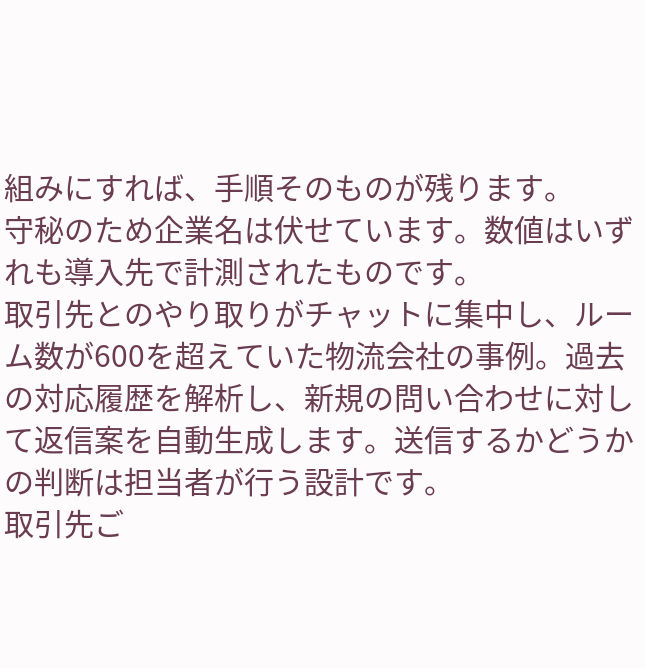組みにすれば、手順そのものが残ります。
守秘のため企業名は伏せています。数値はいずれも導入先で計測されたものです。
取引先とのやり取りがチャットに集中し、ルーム数が600を超えていた物流会社の事例。過去の対応履歴を解析し、新規の問い合わせに対して返信案を自動生成します。送信するかどうかの判断は担当者が行う設計です。
取引先ご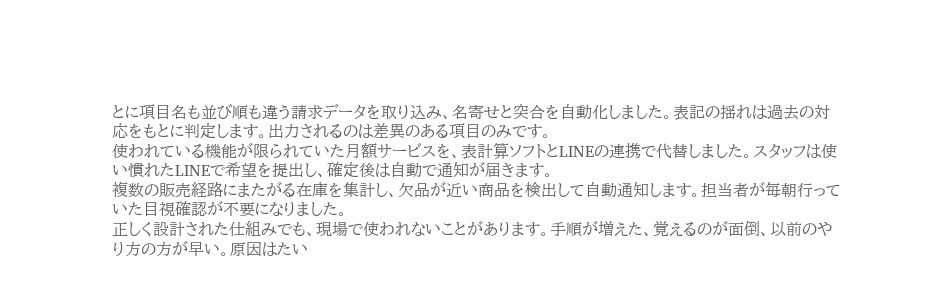とに項目名も並び順も違う請求データを取り込み、名寄せと突合を自動化しました。表記の揺れは過去の対応をもとに判定します。出力されるのは差異のある項目のみです。
使われている機能が限られていた月額サービスを、表計算ソフトとLINEの連携で代替しました。スタッフは使い慣れたLINEで希望を提出し、確定後は自動で通知が届きます。
複数の販売経路にまたがる在庫を集計し、欠品が近い商品を検出して自動通知します。担当者が毎朝行っていた目視確認が不要になりました。
正しく設計された仕組みでも、現場で使われないことがあります。手順が増えた、覚えるのが面倒、以前のやり方の方が早い。原因はたい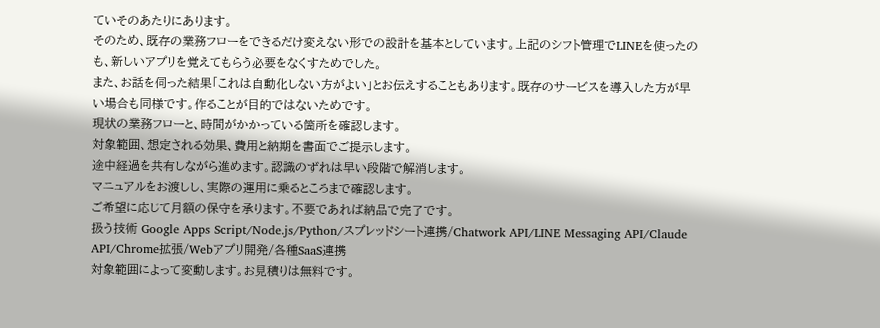ていそのあたりにあります。
そのため、既存の業務フローをできるだけ変えない形での設計を基本としています。上記のシフト管理でLINEを使ったのも、新しいアプリを覚えてもらう必要をなくすためでした。
また、お話を伺った結果「これは自動化しない方がよい」とお伝えすることもあります。既存のサービスを導入した方が早い場合も同様です。作ることが目的ではないためです。
現状の業務フローと、時間がかかっている箇所を確認します。
対象範囲、想定される効果、費用と納期を書面でご提示します。
途中経過を共有しながら進めます。認識のずれは早い段階で解消します。
マニュアルをお渡しし、実際の運用に乗るところまで確認します。
ご希望に応じて月額の保守を承ります。不要であれば納品で完了です。
扱う技術 Google Apps Script/Node.js/Python/スプレッドシート連携/Chatwork API/LINE Messaging API/Claude API/Chrome拡張/Webアプリ開発/各種SaaS連携
対象範囲によって変動します。お見積りは無料です。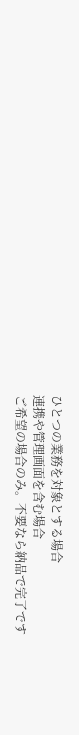ひとつの業務を対象とする場合
連携や管理画面を含む場合
ご希望の場合のみ。不要なら納品で完了です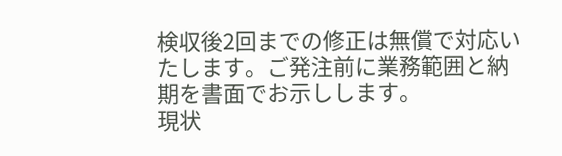検収後2回までの修正は無償で対応いたします。ご発注前に業務範囲と納期を書面でお示しします。
現状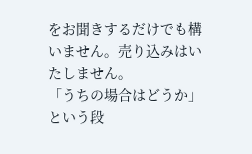をお聞きするだけでも構いません。売り込みはいたしません。
「うちの場合はどうか」という段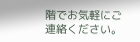階でお気軽にご連絡ください。